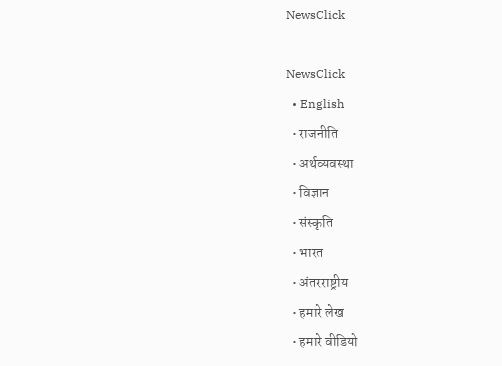NewsClick

NewsClick
  • English
  • राजनीति
  • अर्थव्यवस्था
  • विज्ञान
  • संस्कृति
  • भारत
  • अंतरराष्ट्रीय
  • हमारे लेख
  • हमारे वीडियो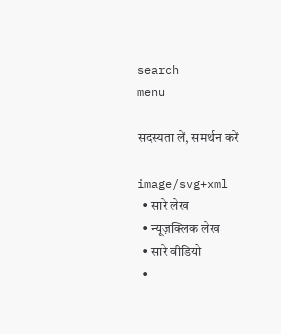search
menu

सदस्यता लें, समर्थन करें

image/svg+xml
  • सारे लेख
  • न्यूज़क्लिक लेख
  • सारे वीडियो
  •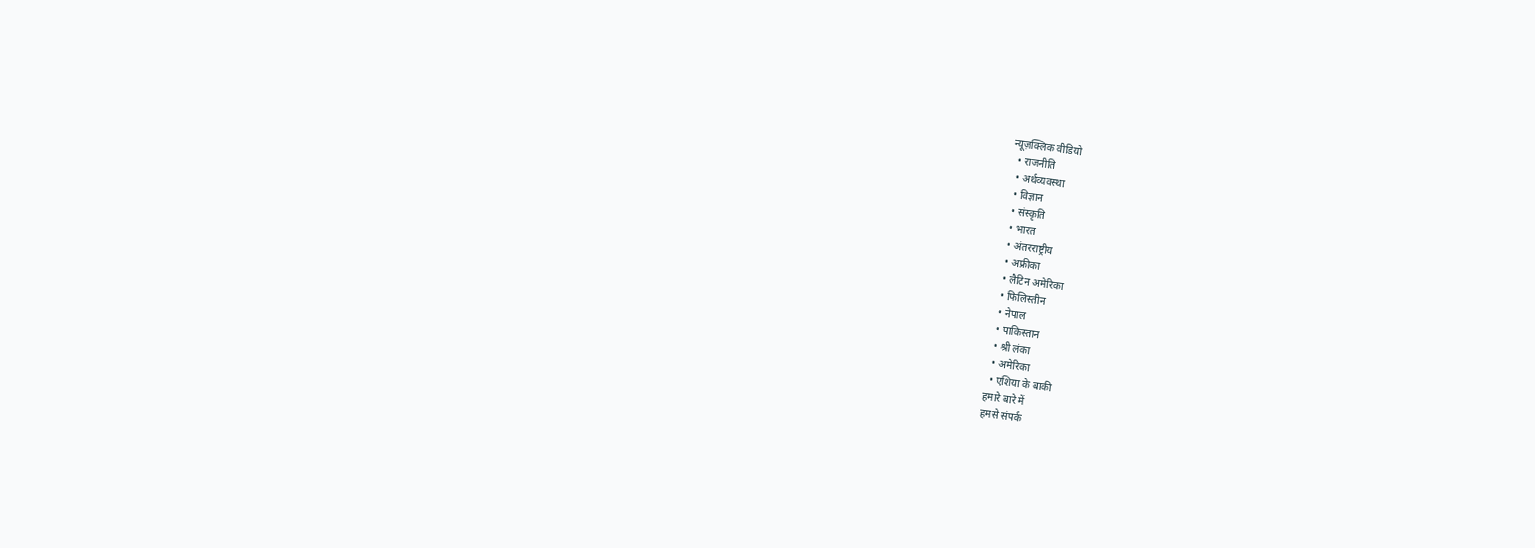न्यूज़क्लिक वीडियो
  • राजनीति
  • अर्थव्यवस्था
  • विज्ञान
  • संस्कृति
  • भारत
  • अंतरराष्ट्रीय
  • अफ्रीका
  • लैटिन अमेरिका
  • फिलिस्तीन
  • नेपाल
  • पाकिस्तान
  • श्री लंका
  • अमेरिका
  • एशिया के बाकी
हमारे बारे में
हमसे संपर्क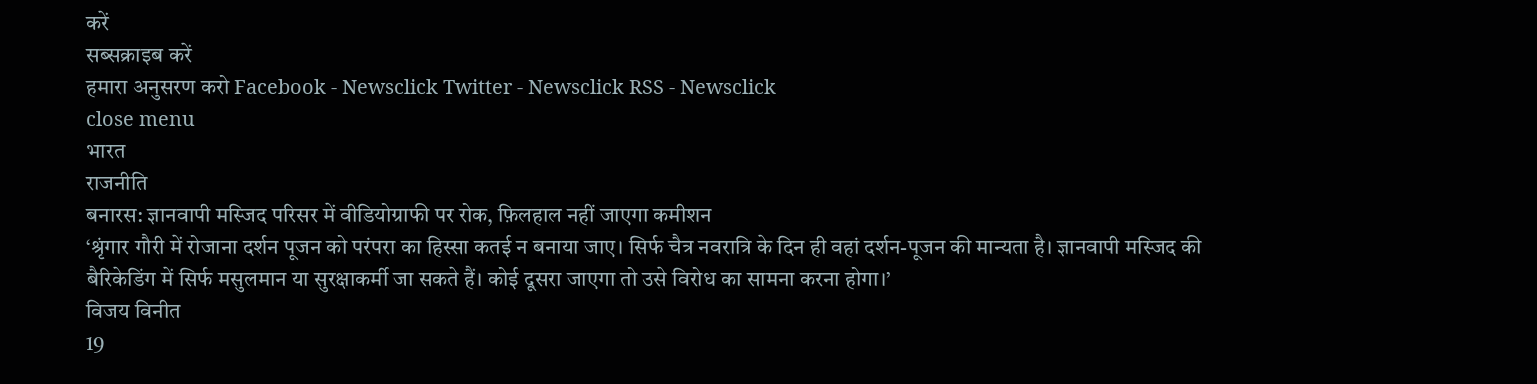करें
सब्सक्राइब करें
हमारा अनुसरण करो Facebook - Newsclick Twitter - Newsclick RSS - Newsclick
close menu
भारत
राजनीति
बनारस: ज्ञानवापी मस्जिद परिसर में वीडियोग्राफी पर रोक, फ़िलहाल नहीं जाएगा कमीशन
‘श्रृंगार गौरी में रोजाना दर्शन पूजन को परंपरा का हिस्सा कतई न बनाया जाए। सिर्फ चैत्र नवरात्रि के दिन ही वहां दर्शन-पूजन की मान्यता है। ज्ञानवापी मस्जिद की बैरिकेडिंग में सिर्फ मसुलमान या सुरक्षाकर्मी जा सकते हैं। कोई दूसरा जाएगा तो उसे विरोध का सामना करना होगा।’
विजय विनीत
19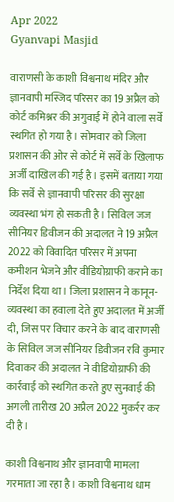Apr 2022
Gyanvapi Masjid

वाराणसी के काशी विश्वनाथ मंदिर और ज्ञानवापी मस्जिद परिसर का 19 अप्रैल को कोर्ट कमिश्नर की अगुवाई में होने वाला सर्वे स्थगित हो गया है। सोमवार को जिला प्रशासन की ओर से कोर्ट में सर्वे के खिलाफ अर्जी दाखिल की गई है। इसमें बताया गया कि सर्वे से ज्ञानवापी परिसर की सुरक्षा व्यवस्था भंग हो सकती है। सिविल जज सीनियर डिवीजन की अदालत ने 19 अप्रैल 2022 को विवादित परिसर में अपना कमीशन भेजने और वीडियोग्राफी कराने का निर्देश दिया था। जिला प्रशासन ने कानून-व्यवस्था का हवाला देते हुए अदालत में अर्जी दी, जिस पर विचार करने के बाद वाराणसी के सिविल जज सीनियर डिवीजन रवि कुमार दिवाकर की अदालत ने वीडियोग्राफी की कार्रवाई को स्थगित करते हुए सुनवाई की अगली तारीख 20 अप्रैल 2022 मुकर्रर कर दी है।

काशी विश्वनाथ और ज्ञानवापी मामला गरमाता जा रहा है। काशी विश्वनाथ धाम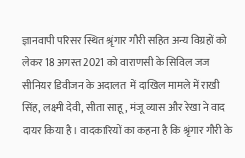ज्ञानवापी परिसर स्थित श्रृंगार गौरी सहित अन्य विग्रहों को लेकर 18 अगस्त 2021 को वाराणसी के सिविल जज सीनियर डिवीजन के अदालत  में दाखिल मामले में राखी सिंह, लक्ष्मी देवी, सीता साहू, मंजू व्यास और रेखा ने वाद दायर किया है। वादकारियों का कहना है कि श्रृंगार गौरी के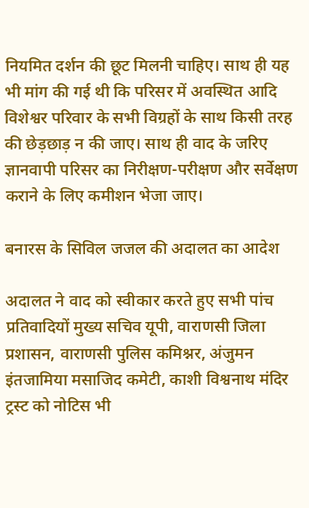नियमित दर्शन की छूट मिलनी चाहिए। साथ ही यह भी मांग की गई थी कि परिसर में अवस्थित आदि विशेश्वर परिवार के सभी विग्रहों के साथ किसी तरह की छेड़छाड़ न की जाए। साथ ही वाद के जरिए ज्ञानवापी परिसर का निरीक्षण-परीक्षण और सर्वेक्षण कराने के लिए कमीशन भेजा जाए।

बनारस के सिविल जजल की अदालत का आदेश

अदालत ने वाद को स्वीकार करते हुए सभी पांच प्रतिवादियों मुख्य सचिव यूपी, वाराणसी जिला प्रशासन, वाराणसी पुलिस कमिश्नर, अंजुमन इंतजामिया मसाजिद कमेटी, काशी विश्वनाथ मंदिर ट्रस्ट को नोटिस भी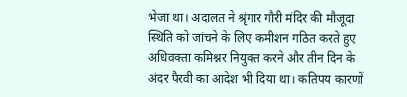भेजा था। अदालत ने श्रृंगार गौरी मंदिर की मौजूदा स्थिति को जांचने के लिए कमीशन गठित करते हुए अधिवक्ता कमिश्नर नियुक्त करने और तीन दिन के अंदर पैरवी का आदेश भी दिया था। कतिपय कारणों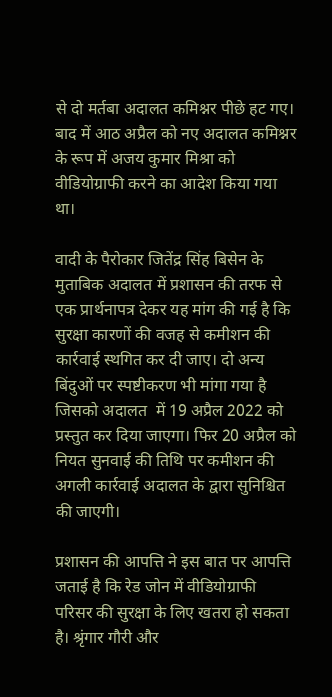से दो मर्तबा अदालत कमिश्नर पीछे हट गए। बाद में आठ अप्रैल को नए अदालत कमिश्नर के रूप में अजय कुमार मिश्रा को वीडियोग्राफी करने का आदेश किया गया था।

वादी के पैरोकार जितेंद्र सिंह बिसेन के मुताबिक अदालत में प्रशासन की तरफ से एक प्रार्थनापत्र देकर यह मांग की गई है कि सुरक्षा कारणों की वजह से कमीशन की कार्रवाई स्थगित कर दी जाए। दो अन्य बिंदुओं पर स्पष्टीकरण भी मांगा गया है जिसको अदालत  में 19 अप्रैल 2022 को प्रस्तुत कर दिया जाएगा। फिर 20 अप्रैल को नियत सुनवाई की तिथि पर कमीशन की अगली कार्रवाई अदालत के द्वारा सुनिश्चित की जाएगी।

प्रशासन की आपत्ति ने इस बात पर आपत्ति जताई है कि रेड जोन में वीडियोग्राफी परिसर की सुरक्षा के लिए खतरा हो सकता है। श्रृंगार गौरी और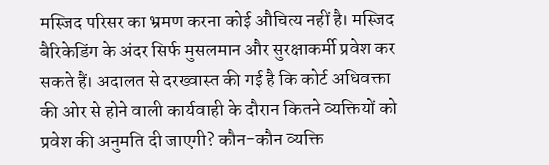मस्जिद परिसर का भ्रमण करना कोई औचित्य नहीं है। मस्जिद बैरिकेडिंग के अंदर सिर्फ मुसलमान और सुरक्षाकर्मी प्रवेश कर सकते हैं। अदालत से दरख्वास्त की गई है कि कोर्ट अधिवक्ता की ओर से होने वाली कार्यवाही के दौरान कितने व्यक्तियों को प्रवेश की अनुमति दी जाएगी? कौन-कौन व्यक्ति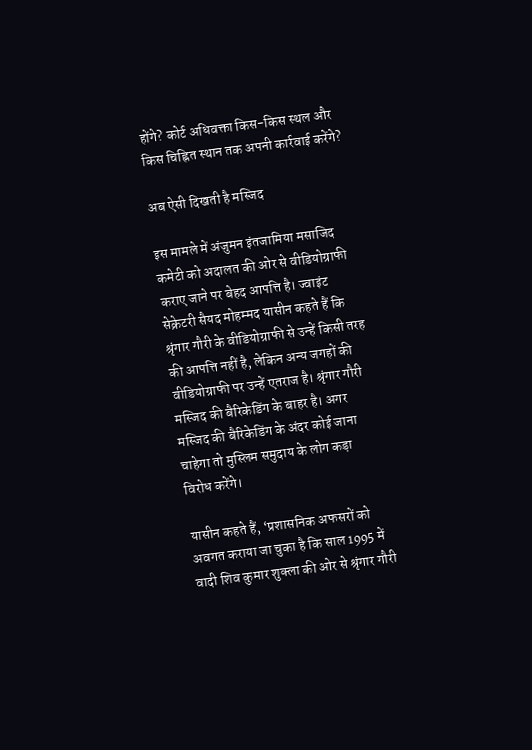होंगे? कोर्ट अधिवक्ता किस-किस स्थल और किस चिह्नित स्थान तक अपनी कार्रवाई करेंगे?

अब ऐसी दिखती है मस्जिद

इस मामले में अंजुमन इंतजामिया मसाजिद कमेटी को अदालत की ओर से वीडियोग्राफी कराए जाने पर बेहद आपत्ति है। ज्वाइंट सेक्रेटरी सैयद मोहम्मद यासीन कहते हैं कि श्रृंगार गौरी के वीडियोग्राफी से उन्हें किसी तरह की आपत्ति नहीं है, लेकिन अन्य जगहों की वीडियोग्राफी पर उन्हें एतराज है। श्रृंगार गौरी मस्जिद की बैरिकेडिंग के बाहर है। अगर मस्जिद की बैरिकेडिंग के अंदर कोई जाना चाहेगा तो मुस्लिम समुदाय के लोग कड़ा विरोध करेंगे।

यासीन कहते हैं, ‘प्रशासनिक अफसरों को अवगत कराया जा चुका है कि साल 1995 में वादी शिव कुमार शुक्ला की ओर से श्रृंगार गौरी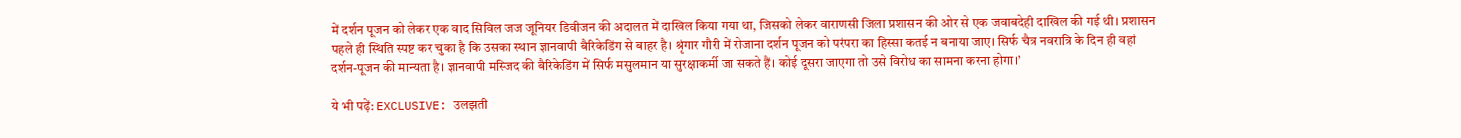में दर्शन पूजन को लेकर एक वाद सिविल जज जूनियर डिवीजन की अदालत में दाखिल किया गया था, जिसको लेकर वाराणसी जिला प्रशासन की ओर से एक जवाबदेही दाखिल की गई थी। प्रशासन पहले ही स्थिति स्पष्ट कर चुका है कि उसका स्थान ज्ञानवापी बैरिकेडिंग से बाहर है। श्रृंगार गौरी में रोजाना दर्शन पूजन को परंपरा का हिस्सा कतई न बनाया जाए। सिर्फ चैत्र नवरात्रि के दिन ही वहां दर्शन-पूजन की मान्यता है। ज्ञानवापी मस्जिद की बैरिकेडिंग में सिर्फ मसुलमान या सुरक्षाकर्मी जा सकते हैं। कोई दूसरा जाएगा तो उसे विरोध का सामना करना होगा।’

ये भी पढ़ें: EXCLUSIVE: उलझती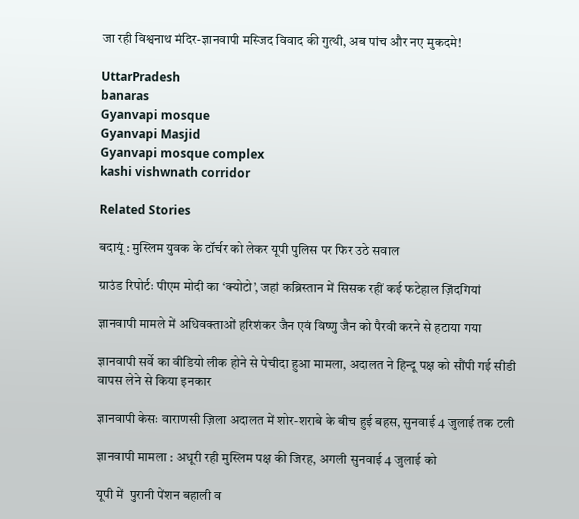जा रही विश्वनाथ मंदिर-ज्ञानवापी मस्जिद विवाद की गुत्थी, अब पांच और नए मुकदमे!

UttarPradesh
banaras
Gyanvapi mosque
Gyanvapi Masjid
Gyanvapi mosque complex
kashi vishwnath corridor

Related Stories

बदायूं : मुस्लिम युवक के टॉर्चर को लेकर यूपी पुलिस पर फिर उठे सवाल

ग्राउंड रिपोर्टः पीएम मोदी का ‘क्योटो’, जहां कब्रिस्तान में सिसक रहीं कई फटेहाल ज़िंदगियां

ज्ञानवापी मामले में अधिवक्ताओं हरिशंकर जैन एवं विष्णु जैन को पैरवी करने से हटाया गया

ज्ञानवापी सर्वे का वीडियो लीक होने से पेचीदा हुआ मामला, अदालत ने हिन्दू पक्ष को सौंपी गई सीडी वापस लेने से किया इनकार

ज्ञानवापी केसः वाराणसी ज़िला अदालत में शोर-शराबे के बीच हुई बहस, सुनवाई 4 जुलाई तक टली

ज्ञानवापी मामला : अधूरी रही मुस्लिम पक्ष की जिरह, अगली सुनवाई 4 जुलाई को

यूपी में  पुरानी पेंशन बहाली व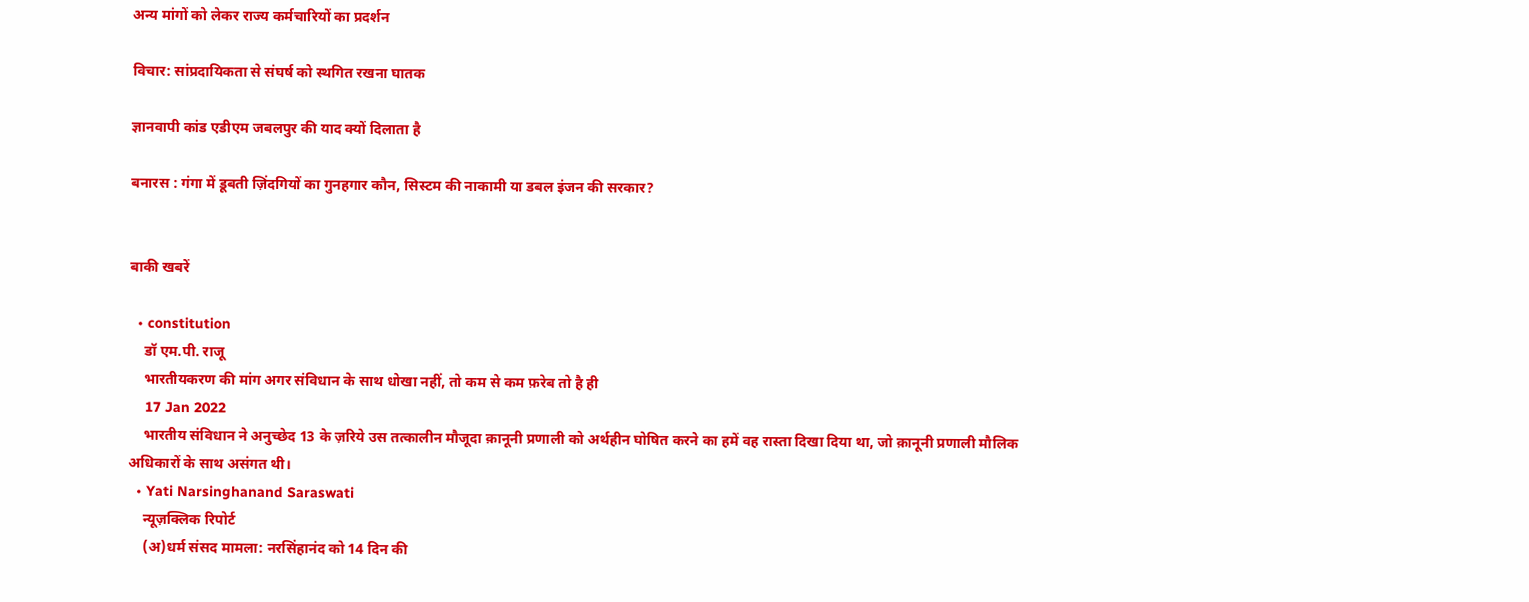अन्य मांगों को लेकर राज्य कर्मचारियों का प्रदर्शन

विचार: सांप्रदायिकता से संघर्ष को स्थगित रखना घातक

ज्ञानवापी कांड एडीएम जबलपुर की याद क्यों दिलाता है

बनारस : गंगा में डूबती ज़िंदगियों का गुनहगार कौन, सिस्टम की नाकामी या डबल इंजन की सरकार?


बाकी खबरें

  • constitution
    डॉ एम.पी. राजू
    भारतीयकरण की मांग अगर संविधान के साथ धोखा नहीं, तो कम से कम फ़रेब तो है ही
    17 Jan 2022
    भारतीय संविधान ने अनुच्छेद 13 के ज़रिये उस तत्कालीन मौजूदा क़ानूनी प्रणाली को अर्थहीन घोषित करने का हमें वह रास्ता दिखा दिया था, जो क़ानूनी प्रणाली मौलिक अधिकारों के साथ असंगत थी।
  • Yati Narsinghanand Saraswati
    न्यूज़क्लिक रिपोर्ट
    (अ)धर्म संसद मामला: नरसिंहानंद को 14 दिन की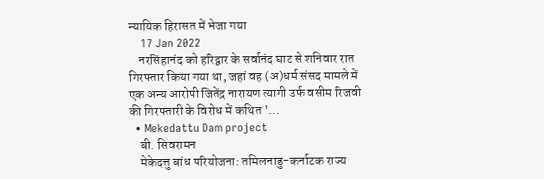न्यायिक हिरासत में भेजा गया
    17 Jan 2022
    नरसिंहानंद को हरिद्वार के सर्वानंद घाट से शनिवार रात गिरफ्तार किया गया था, जहां वह (अ)धर्म संसद मामले में एक अन्य आरोपी जितेंद्र नारायण त्यागी उर्फ वसीम रिजवी की गिरफ्तारी के विरोध में कथित '…
  • Mekedattu Dam project
    बी. सिवरामन
    मेकेदत्तु बांध परियोजना: तमिलनाडु-कर्नाटक राज्य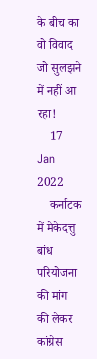के बीच का वो विवाद जो सुलझने में नहीं आ रहा!
    17 Jan 2022
    कर्नाटक में मेकेदत्तु बांध परियोजना की मांग की लेकर कांग्रेस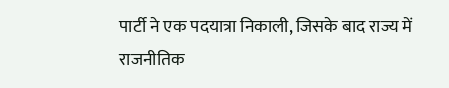पार्टी ने एक पदयात्रा निकाली, जिसके बाद राज्य में राजनीतिक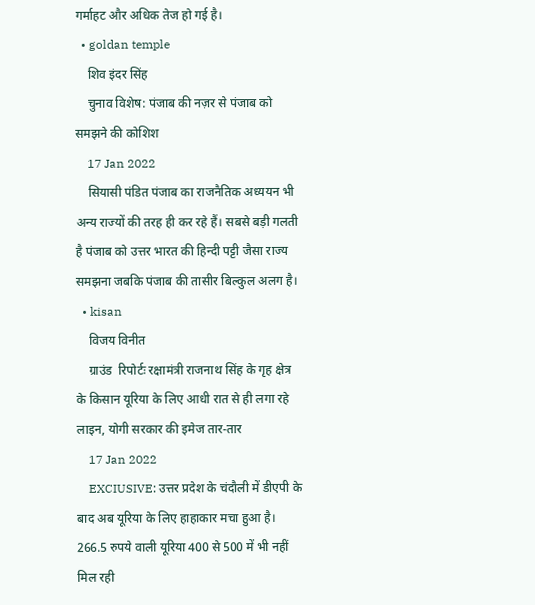गर्माहट और अधिक तेज हो गई है।
  • goldan temple
    शिव इंदर सिंह
    चुनाव विशेष: पंजाब की नज़र से पंजाब को समझने की कोशिश
    17 Jan 2022
    सियासी पंडित पंजाब का राजनैतिक अध्ययन भी अन्य राज्यों की तरह ही कर रहे हैं। सबसे बड़ी गलती है पंजाब को उत्तर भारत की हिन्दी पट्टी जैसा राज्य समझना जबकि पंजाब की तासीर बिल्कुल अलग है।
  • kisan
    विजय विनीत
    ग्राउंड  रिपोर्टः रक्षामंत्री राजनाथ सिंह के गृह क्षेत्र के किसान यूरिया के लिए आधी रात से ही लगा रहे लाइन, योगी सरकार की इमेज तार-तार
    17 Jan 2022
    EXCIUSIVE: उत्तर प्रदेश के चंदौली में डीएपी के बाद अब यूरिया के लिए हाहाकार मचा हुआ है। 266.5 रुपये वाली यूरिया 400 से 500 में भी नहीं मिल रही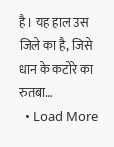है। यह हाल उस जिले का है, जिसे धान के कटोरे का रुतबा…
  • Load More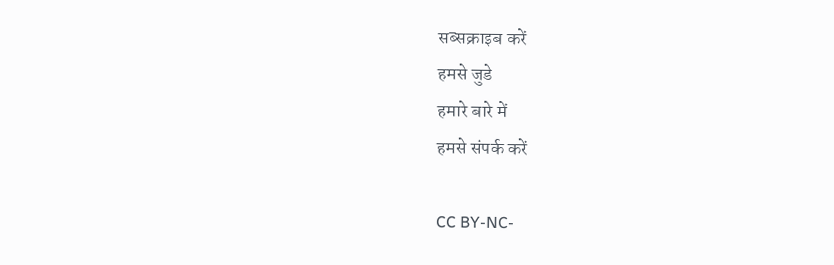सब्सक्राइब करें
हमसे जुडे
हमारे बारे में
हमसे संपर्क करें

CC BY-NC-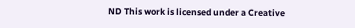ND This work is licensed under a Creative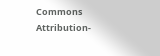Commons Attribution-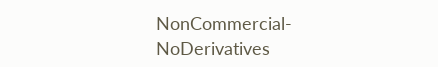NonCommercial-NoDerivatives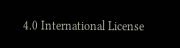4.0 International License